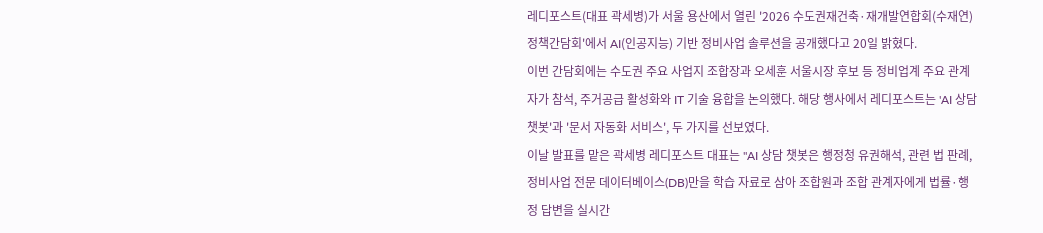레디포스트(대표 곽세병)가 서울 용산에서 열린 '2026 수도권재건축·재개발연합회(수재연) 정책간담회'에서 AI(인공지능) 기반 정비사업 솔루션을 공개했다고 20일 밝혔다.
이번 간담회에는 수도권 주요 사업지 조합장과 오세훈 서울시장 후보 등 정비업계 주요 관계자가 참석, 주거공급 활성화와 IT 기술 융합을 논의했다. 해당 행사에서 레디포스트는 'AI 상담 챗봇'과 '문서 자동화 서비스', 두 가지를 선보였다.
이날 발표를 맡은 곽세병 레디포스트 대표는 "AI 상담 챗봇은 행정청 유권해석, 관련 법 판례, 정비사업 전문 데이터베이스(DB)만을 학습 자료로 삼아 조합원과 조합 관계자에게 법률·행정 답변을 실시간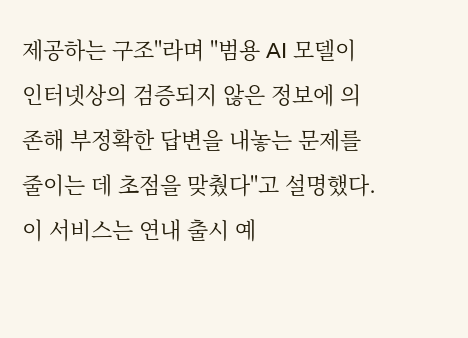제공하는 구조"라며 "범용 AI 모델이 인터넷상의 검증되지 않은 정보에 의존해 부정확한 답변을 내놓는 문제를 줄이는 데 초점을 맞췄다"고 설명했다. 이 서비스는 연내 출시 예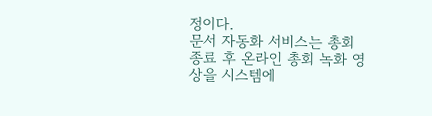정이다.
문서 자동화 서비스는 총회 종료 후 온라인 총회 녹화 영상을 시스템에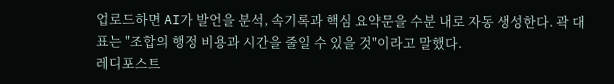업로드하면 AI가 발언을 분석, 속기록과 핵심 요약문을 수분 내로 자동 생성한다. 곽 대표는 "조합의 행정 비용과 시간을 줄일 수 있을 것"이라고 말했다.
레디포스트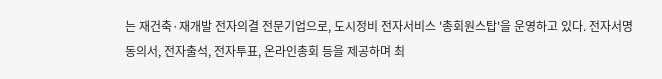는 재건축·재개발 전자의결 전문기업으로, 도시정비 전자서비스 '총회원스탑'을 운영하고 있다. 전자서명동의서, 전자출석, 전자투표, 온라인총회 등을 제공하며 최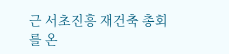근 서초진흥 재건축 총회를 온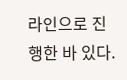라인으로 진행한 바 있다.